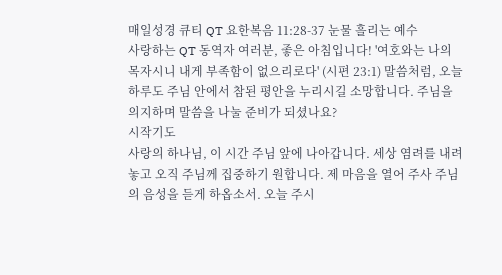매일성경 큐티 QT 요한복음 11:28-37 눈물 흘리는 예수
사랑하는 QT 동역자 여러분, 좋은 아침입니다! '여호와는 나의 목자시니 내게 부족함이 없으리로다' (시편 23:1) 말씀처럼, 오늘 하루도 주님 안에서 참된 평안을 누리시길 소망합니다. 주님을 의지하며 말씀을 나눌 준비가 되셨나요?
시작기도
사랑의 하나님, 이 시간 주님 앞에 나아갑니다. 세상 염려를 내려놓고 오직 주님께 집중하기 원합니다. 제 마음을 열어 주사 주님의 음성을 듣게 하옵소서. 오늘 주시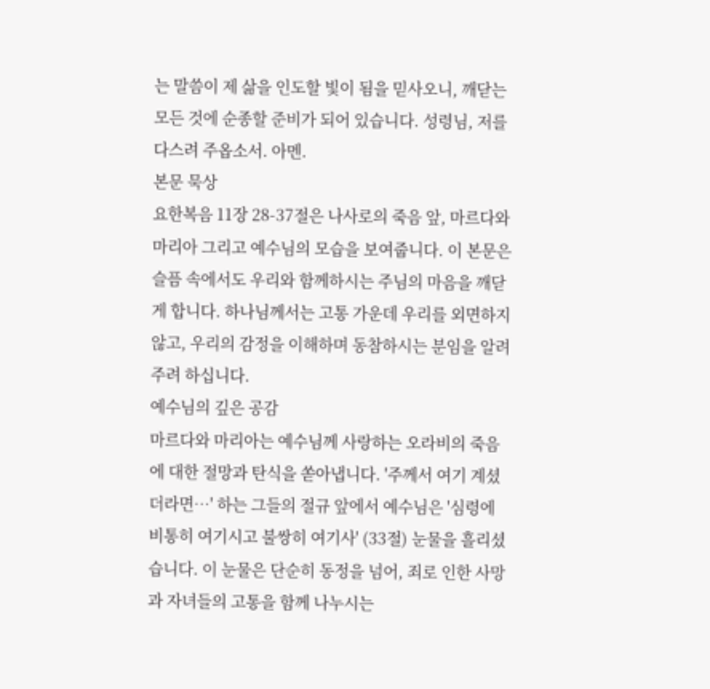는 말씀이 제 삶을 인도할 빛이 됨을 믿사오니, 깨닫는 모든 것에 순종할 준비가 되어 있습니다. 성령님, 저를 다스려 주옵소서. 아멘.
본문 묵상
요한복음 11장 28-37절은 나사로의 죽음 앞, 마르다와 마리아 그리고 예수님의 모습을 보여줍니다. 이 본문은 슬픔 속에서도 우리와 함께하시는 주님의 마음을 깨닫게 합니다. 하나님께서는 고통 가운데 우리를 외면하지 않고, 우리의 감정을 이해하며 동참하시는 분임을 알려주려 하십니다.
예수님의 깊은 공감
마르다와 마리아는 예수님께 사랑하는 오라비의 죽음에 대한 절망과 탄식을 쏟아냅니다. '주께서 여기 계셨더라면…' 하는 그들의 절규 앞에서 예수님은 '심령에 비통히 여기시고 불쌍히 여기사' (33절) 눈물을 흘리셨습니다. 이 눈물은 단순히 동정을 넘어, 죄로 인한 사망과 자녀들의 고통을 함께 나누시는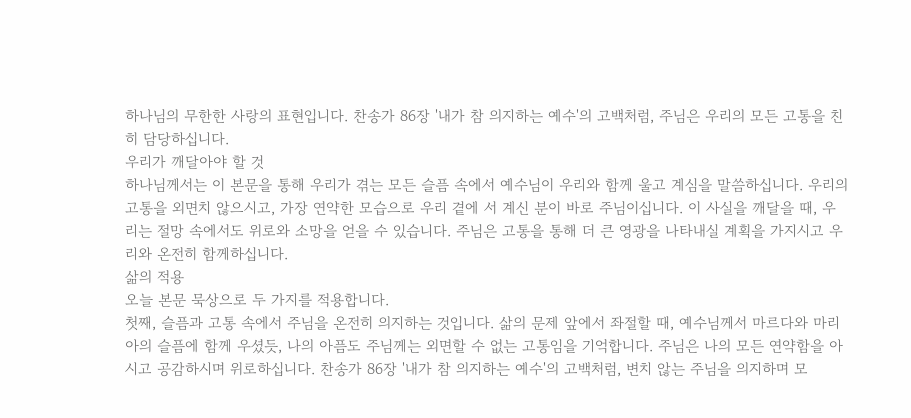하나님의 무한한 사랑의 표현입니다. 찬송가 86장 '내가 참 의지하는 예수'의 고백처럼, 주님은 우리의 모든 고통을 친히 담당하십니다.
우리가 깨달아야 할 것
하나님께서는 이 본문을 통해 우리가 겪는 모든 슬픔 속에서 예수님이 우리와 함께 울고 계심을 말씀하십니다. 우리의 고통을 외면치 않으시고, 가장 연약한 모습으로 우리 곁에 서 계신 분이 바로 주님이십니다. 이 사실을 깨달을 때, 우리는 절망 속에서도 위로와 소망을 얻을 수 있습니다. 주님은 고통을 통해 더 큰 영광을 나타내실 계획을 가지시고 우리와 온전히 함께하십니다.
삶의 적용
오늘 본문 묵상으로 두 가지를 적용합니다.
첫째, 슬픔과 고통 속에서 주님을 온전히 의지하는 것입니다. 삶의 문제 앞에서 좌절할 때, 예수님께서 마르다와 마리아의 슬픔에 함께 우셨듯, 나의 아픔도 주님께는 외면할 수 없는 고통임을 기억합니다. 주님은 나의 모든 연약함을 아시고 공감하시며 위로하십니다. 찬송가 86장 '내가 참 의지하는 예수'의 고백처럼, 변치 않는 주님을 의지하며 모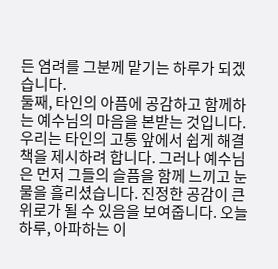든 염려를 그분께 맡기는 하루가 되겠습니다.
둘째, 타인의 아픔에 공감하고 함께하는 예수님의 마음을 본받는 것입니다. 우리는 타인의 고통 앞에서 쉽게 해결책을 제시하려 합니다. 그러나 예수님은 먼저 그들의 슬픔을 함께 느끼고 눈물을 흘리셨습니다. 진정한 공감이 큰 위로가 될 수 있음을 보여줍니다. 오늘 하루, 아파하는 이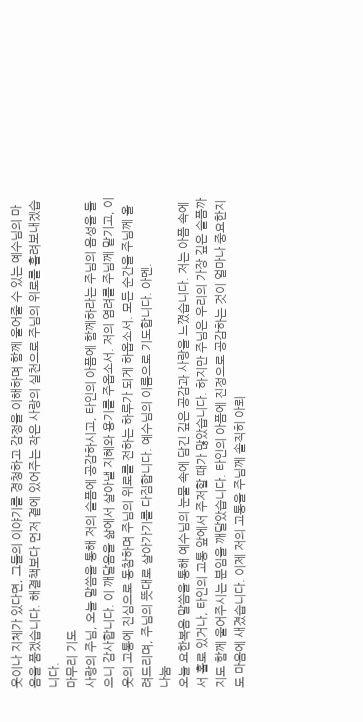웃이나 지체가 있다면, 그들의 이야기를 경청하고 감정을 이해하며 함께 울어줄 수 있는 예수님의 마음을 품겠습니다. 해결책보다 먼저 곁에 있어주는 작은 사랑의 실천으로 주님의 위로를 흘려보내겠습니다.
마무리 기도
사랑의 주님, 오늘 말씀을 통해 저의 슬픔에 공감하시고, 타인의 아픔에 함께하라는 주님의 음성을 들으니 감사합니다. 이 깨달음을 삶에서 살아낼 지혜와 용기를 주옵소서. 저의 염려를 주님께 맡기고, 이웃의 고통에 진심으로 동참하며 주님의 위로를 전하는 하루가 되게 하옵소서. 모든 순간을 주님께 올려드리며, 주님의 뜻대로 살아가기를 다짐합니다. 예수님의 이름으로 기도합니다. 아멘.
나눔
오늘 요한복음 말씀을 통해 예수님의 눈물 속에 담긴 깊은 공감과 사랑을 느꼈습니다. 저는 아픔 속에서 홀로 있거나, 타인의 고통 앞에서 주저할 때가 많았습니다. 하지만 주님은 우리의 가장 깊은 슬픔까지도 함께 울어주시는 분임을 깨달았습니다. 타인의 아픔에 진정으로 공감하는 것이 얼마나 중요한지도 마음에 새겼습니다. 이제 저의 고통을 주님께 솔직히 아뢰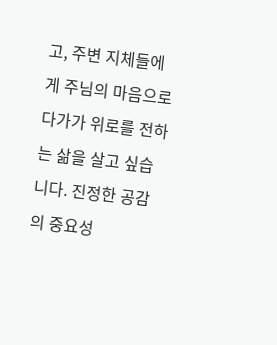고, 주변 지체들에게 주님의 마음으로 다가가 위로를 전하는 삶을 살고 싶습니다. 진정한 공감의 중요성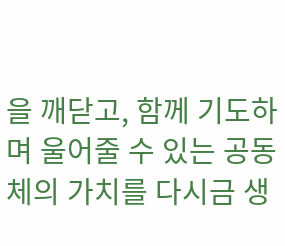을 깨닫고, 함께 기도하며 울어줄 수 있는 공동체의 가치를 다시금 생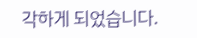각하게 되었습니다.